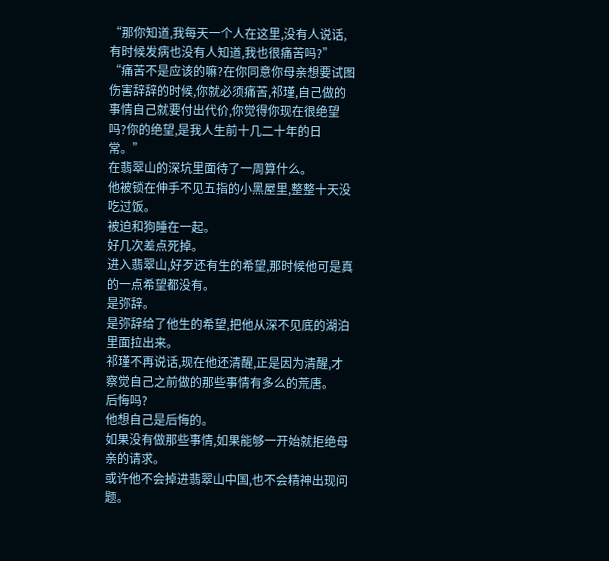“那你知道,我每天一个人在这里,没有人说话,有时候发病也没有人知道,我也很痛苦吗?”
“痛苦不是应该的嘛?在你同意你母亲想要试图伤害辞辞的时候,你就必须痛苦,祁瑾,自己做的事情自己就要付出代价,你觉得你现在很绝望吗?你的绝望,是我人生前十几二十年的日常。”
在翡翠山的深坑里面待了一周算什么。
他被锁在伸手不见五指的小黑屋里,整整十天没吃过饭。
被迫和狗睡在一起。
好几次差点死掉。
进入翡翠山,好歹还有生的希望,那时候他可是真的一点希望都没有。
是弥辞。
是弥辞给了他生的希望,把他从深不见底的湖泊里面拉出来。
祁瑾不再说话,现在他还清醒,正是因为清醒,才察觉自己之前做的那些事情有多么的荒唐。
后悔吗?
他想自己是后悔的。
如果没有做那些事情,如果能够一开始就拒绝母亲的请求。
或许他不会掉进翡翠山中国,也不会精神出现问题。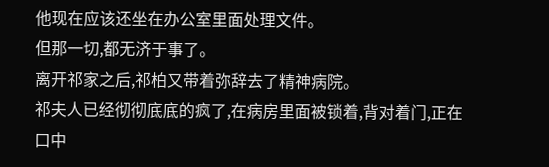他现在应该还坐在办公室里面处理文件。
但那一切,都无济于事了。
离开祁家之后,祁柏又带着弥辞去了精神病院。
祁夫人已经彻彻底底的疯了,在病房里面被锁着,背对着门,正在口中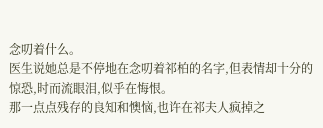念叨着什么。
医生说她总是不停地在念叨着祁柏的名字,但表情却十分的惊恐,时而流眼泪,似乎在悔恨。
那一点点残存的良知和懊恼,也许在祁夫人疯掉之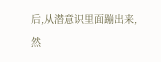后,从潜意识里面蹦出来,然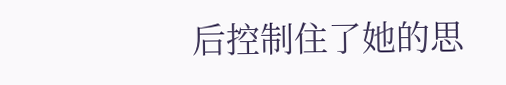后控制住了她的思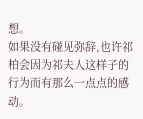想。
如果没有碰见弥辞,也许祁柏会因为祁夫人这样子的行为而有那么一点点的感动。